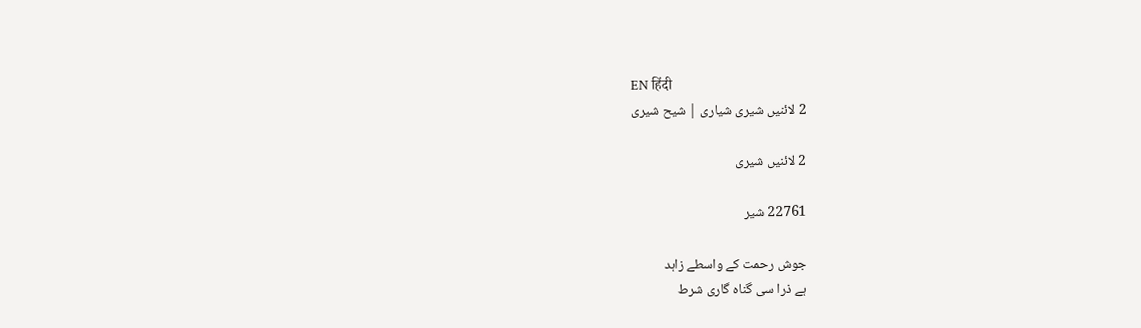EN हिंदी
2 لائنیں شیری شیاری | شیح شیری

2 لائنیں شیری

22761 شیر

جوش رحمت کے واسطے زاہد
ہے ذرا سی گناہ گاری شرط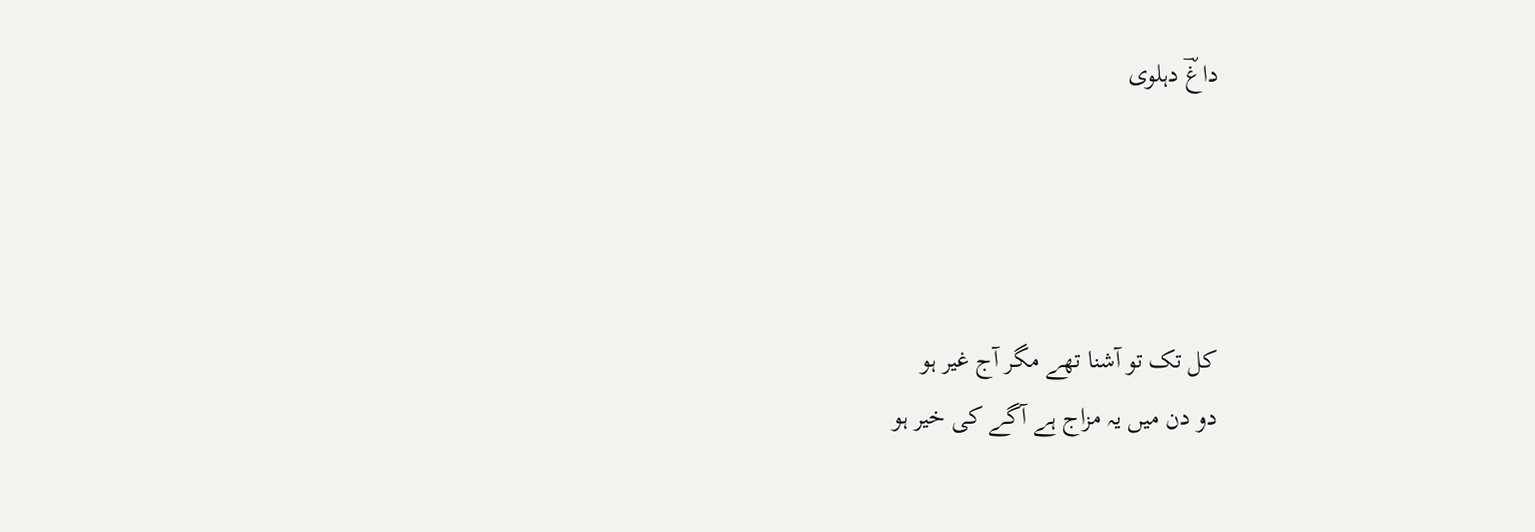داغؔ دہلوی




کل تک تو آشنا تھے مگر آج غیر ہو
دو دن میں یہ مزاج ہے آگے کی خیر ہو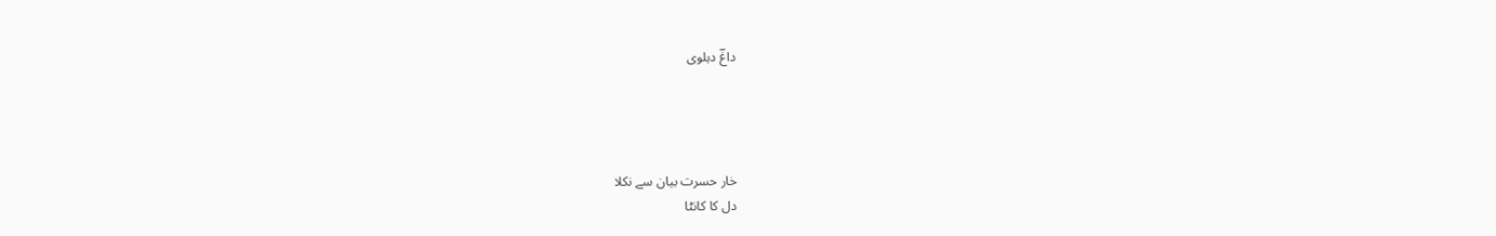داغؔ دہلوی




خار حسرت بیان سے نکلا
دل کا کانٹا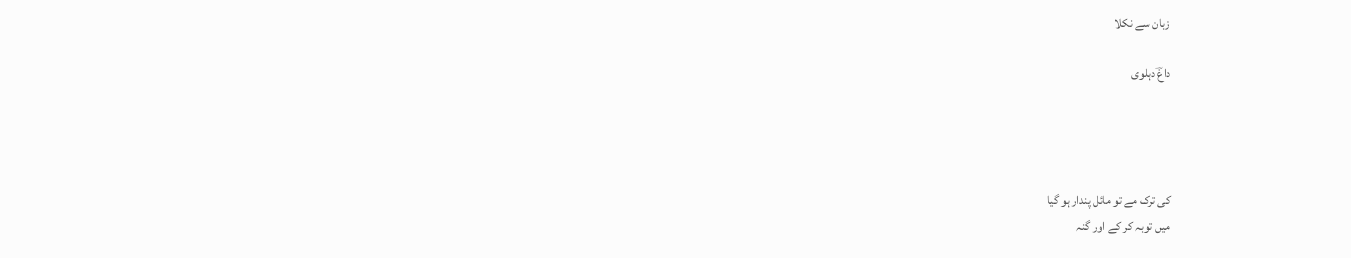زبان سے نکلا

داغؔ دہلوی




کی ترک مے تو مائل پندار ہو گیا
میں توبہ کر کے اور گنہ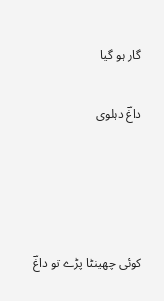گار ہو گیا

داغؔ دہلوی




کوئی چھینٹا پڑے تو داغؔ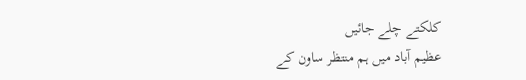کلکتے چلے جائیں
عظیم آباد میں ہم منتظر ساون کے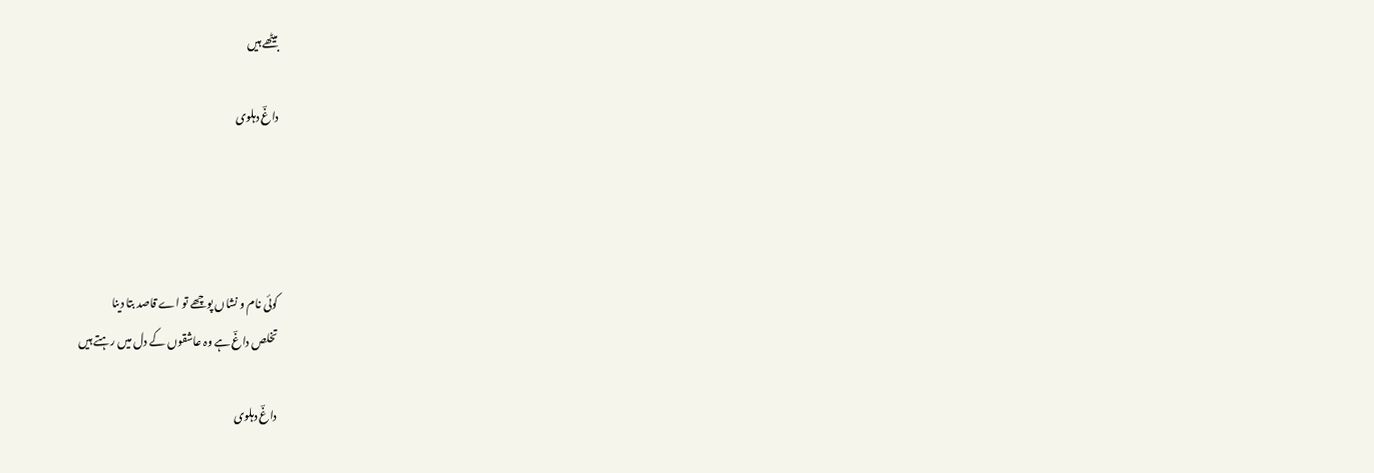بیٹھے ہیں

داغؔ دہلوی




کوئی نام و نشاں پوچھے تو اے قاصد بتا دینا
تخلص داغؔ ہے وہ عاشقوں کے دل میں رہتے ہیں

داغؔ دہلوی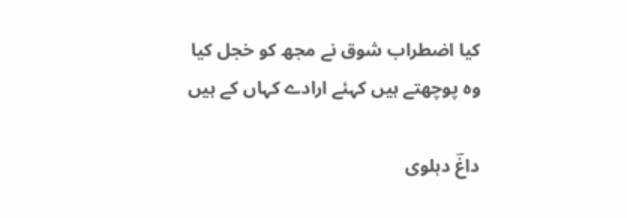کیا اضطراب شوق نے مجھ کو خجل کیا
وہ پوچھتے ہیں کہئے ارادے کہاں کے ہیں

داغؔ دہلوی